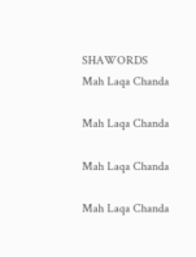SHAWORDS
Mah Laqa Chanda

Mah Laqa Chanda

Mah Laqa Chanda

Mah Laqa Chanda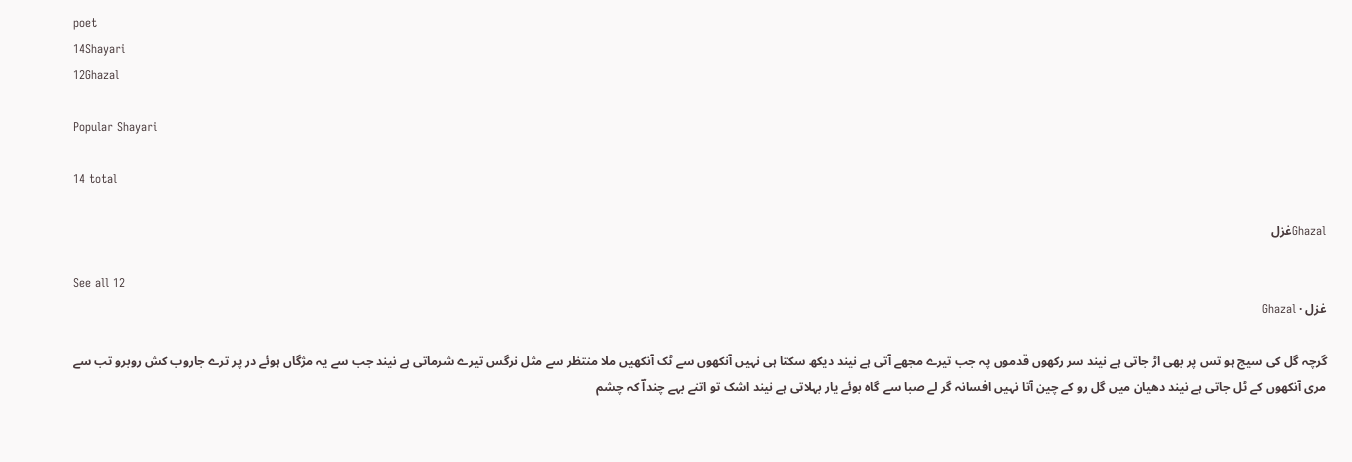poet
14Shayari
12Ghazal

Popular Shayari

14 total

Ghazalغزل

See all 12
غزل · Ghazal

گرچہ گل کی سیج ہو تس پر بھی اڑ جاتی ہے نیند سر رکھوں قدموں پہ جب تیرے مجھے آتی ہے نیند دیکھ سکتا ہی نہیں آنکھوں سے ٹک آنکھیں ملا منتظر سے مثل نرگس تیرے شرماتی ہے نیند جب سے یہ مژگاں ہوئے در پر ترے جاروب کش روبرو تب سے مری آنکھوں کے ٹل جاتی ہے نیند دھیان میں گل رو کے چین آتا نہیں افسانہ گر لے صبا سے گاہ بوئے یار بہلاتی ہے نیند اشک تو اتنے بہے چنداؔ کہ چشم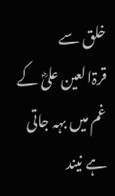خلق سے قرۃالعین علیؓ کے غم میں بہہ جاتی ہے نیند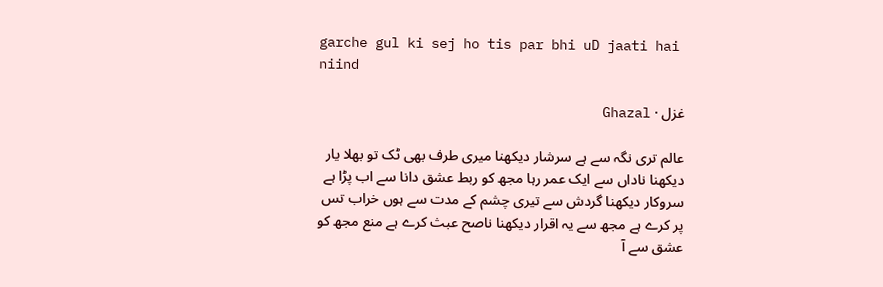garche gul ki sej ho tis par bhi uD jaati hai niind

غزل · Ghazal

عالم تری نگہ سے ہے سرشار دیکھنا میری طرف بھی ٹک تو بھلا یار دیکھنا ناداں سے ایک عمر رہا مجھ کو ربط عشق دانا سے اب پڑا ہے سروکار دیکھنا گردش سے تیری چشم کے مدت سے ہوں خراب تس پر کرے ہے مجھ سے یہ اقرار دیکھنا ناصح عبث کرے ہے منع مجھ کو عشق سے آ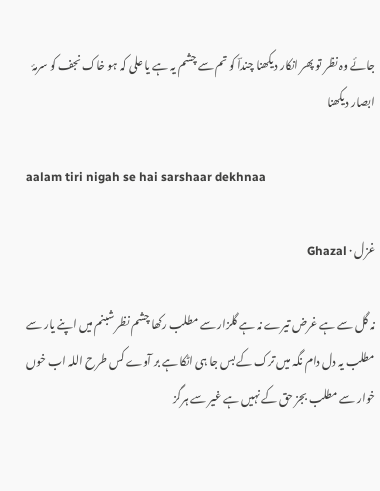جائے وہ نظر تو پھر انکار دیکھنا چنداؔ کو تم سے چشم یہ ہے یا علی کہ ہو خاک نجف کو سرمۂ ابصار دیکھنا

aalam tiri nigah se hai sarshaar dekhnaa

غزل · Ghazal

نہ گل سے ہے غرض تیرے نہ ہے گلزار سے مطلب رکھا چشم نظر شبنم میں اپنے یار سے مطلب یہ دل دام نگہ میں ترک کے بس جا ہی اٹکا ہے بر آوے کس طرح اللہ اب خوں خوار سے مطلب بجز حق کے نہیں ہے غیر سے ہرگز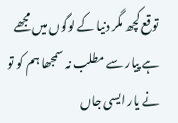توقع کچھ مگر دنیا کے لوگوں میں مجھے ہے پیار سے مطلب نہ سمجھا ہم کو تو نے یار ایسی جاں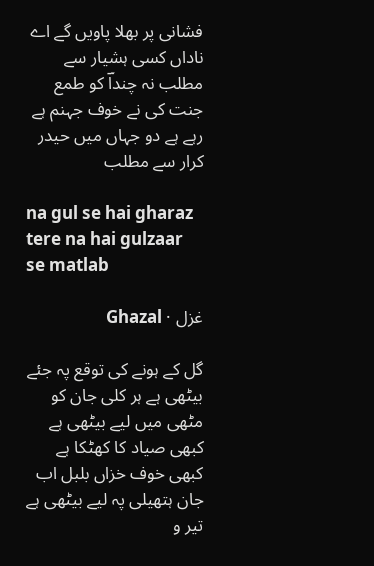فشانی پر بھلا پاویں گے اے ناداں کسی ہشیار سے مطلب نہ چنداؔ کو طمع جنت کی نے خوف جہنم ہے رہے ہے دو جہاں میں حیدر کرار سے مطلب

na gul se hai gharaz tere na hai gulzaar se matlab

غزل · Ghazal

گل کے ہونے کی توقع پہ جئے بیٹھی ہے ہر کلی جان کو مٹھی میں لیے بیٹھی ہے کبھی صیاد کا کھٹکا ہے کبھی خوف خزاں بلبل اب جان ہتھیلی پہ لیے بیٹھی ہے تیر و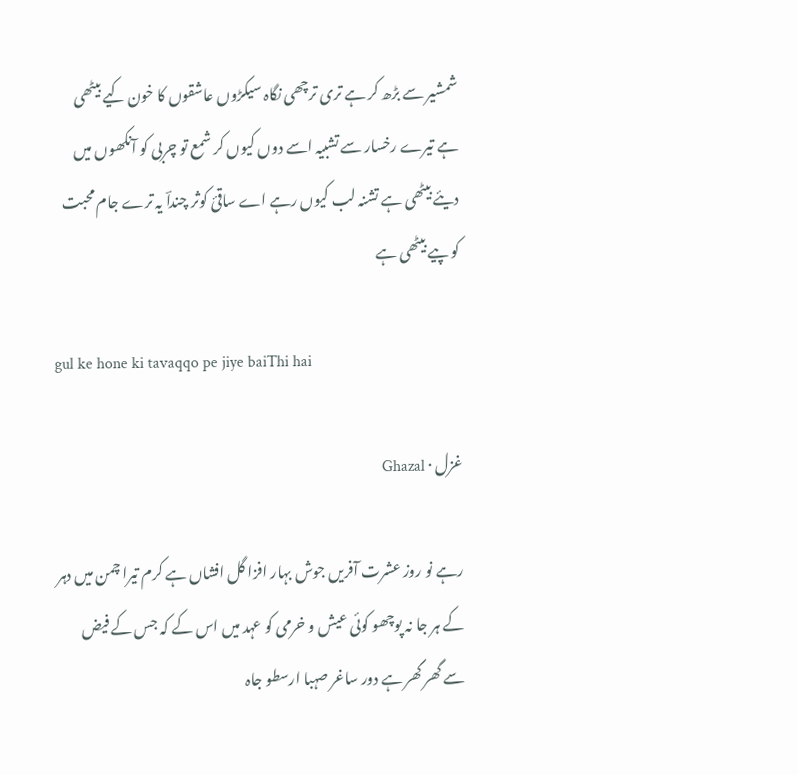شمشیر سے بڑھ کر ہے تری ترچھی نگاہ سیکڑوں عاشقوں کا خون کیے بیٹھی ہے تیرے رخسار سے تشبیہ اسے دوں کیوں کر شمع تو چربی کو آنکھوں میں دیئے بیٹھی ہے تشنہ لب کیوں رہے اے ساقیٔ کوثر چنداؔ یہ ترے جام محبت کو پیے بیٹھی ہے

gul ke hone ki tavaqqo pe jiye baiThi hai

غزل · Ghazal

رہے نو روز عشرت آفریں جوش بہار افزا گل افشاں ہے کرم تیرا چمن میں دہر کے ہر جا نہ پوچھو کوئی عیش و خرمی کو عہد میں اس کے کہ جس کے فیض سے گھر گھر ہے دور ساغر صہبا ارسطو جاہ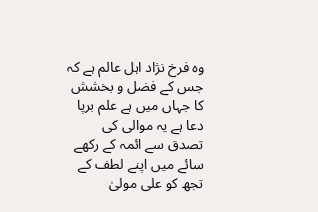وہ فرخ نژاد اہل عالم ہے کہ جس کے فضل و بخشش کا جہاں میں ہے علم برپا دعا ہے یہ موالی کی تصدق سے ائمہ کے رکھے سائے میں اپنے لطف کے تجھ کو علی مولیٰ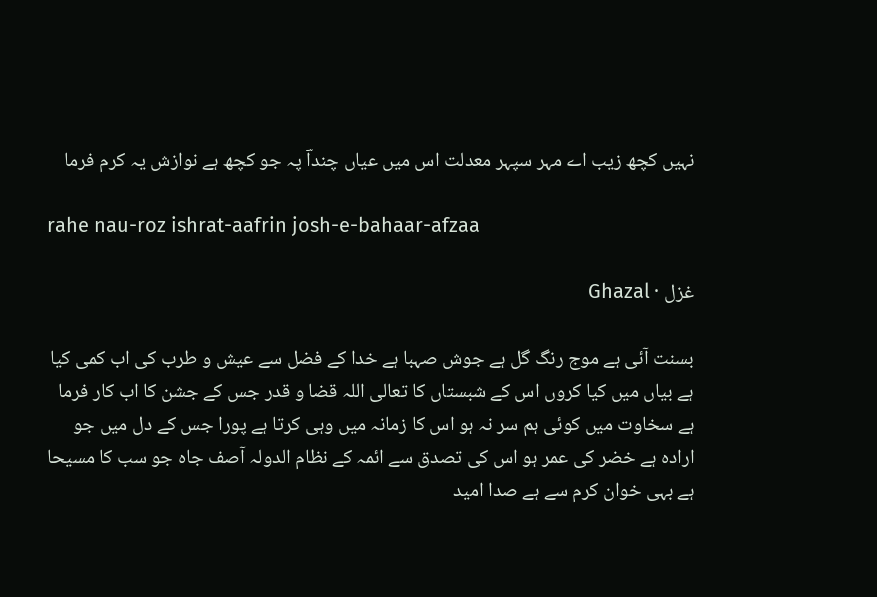نہیں کچھ زیب اے مہر سپہر معدلت اس میں عیاں چنداؔ پہ جو کچھ ہے نوازش یہ کرم فرما

rahe nau-roz ishrat-aafrin josh-e-bahaar-afzaa

غزل · Ghazal

بسنت آئی ہے موج رنگ گل ہے جوش صہبا ہے خدا کے فضل سے عیش و طرب کی اب کمی کیا ہے بیاں میں کیا کروں اس کے شبستاں کا تعالی اللہ قضا و قدر جس کے جشن کا اب کار فرما ہے سخاوت میں کوئی ہم سر نہ ہو اس کا زمانہ میں وہی کرتا ہے پورا جس کے دل میں جو ارادہ ہے خضر کی عمر ہو اس کی تصدق سے ائمہ کے نظام الدولہ آصف جاه جو سب کا مسیحا ہے بہی خوان کرم سے ہے صدا امید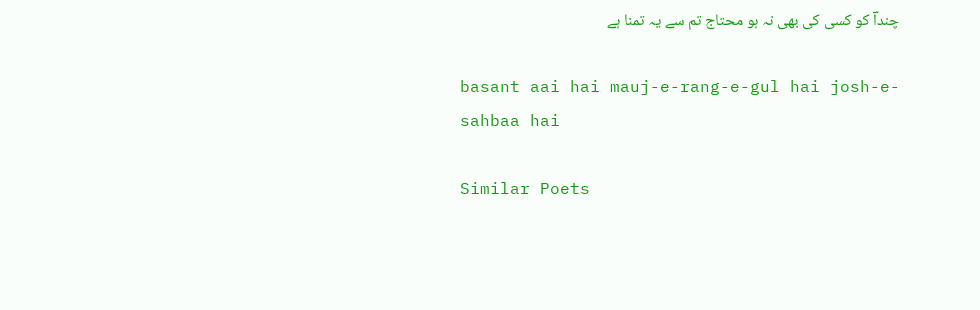چنداؔ کو کسی کی بھی نہ ہو محتاج تم سے یہ تمنا ہے

basant aai hai mauj-e-rang-e-gul hai josh-e-sahbaa hai

Similar Poets